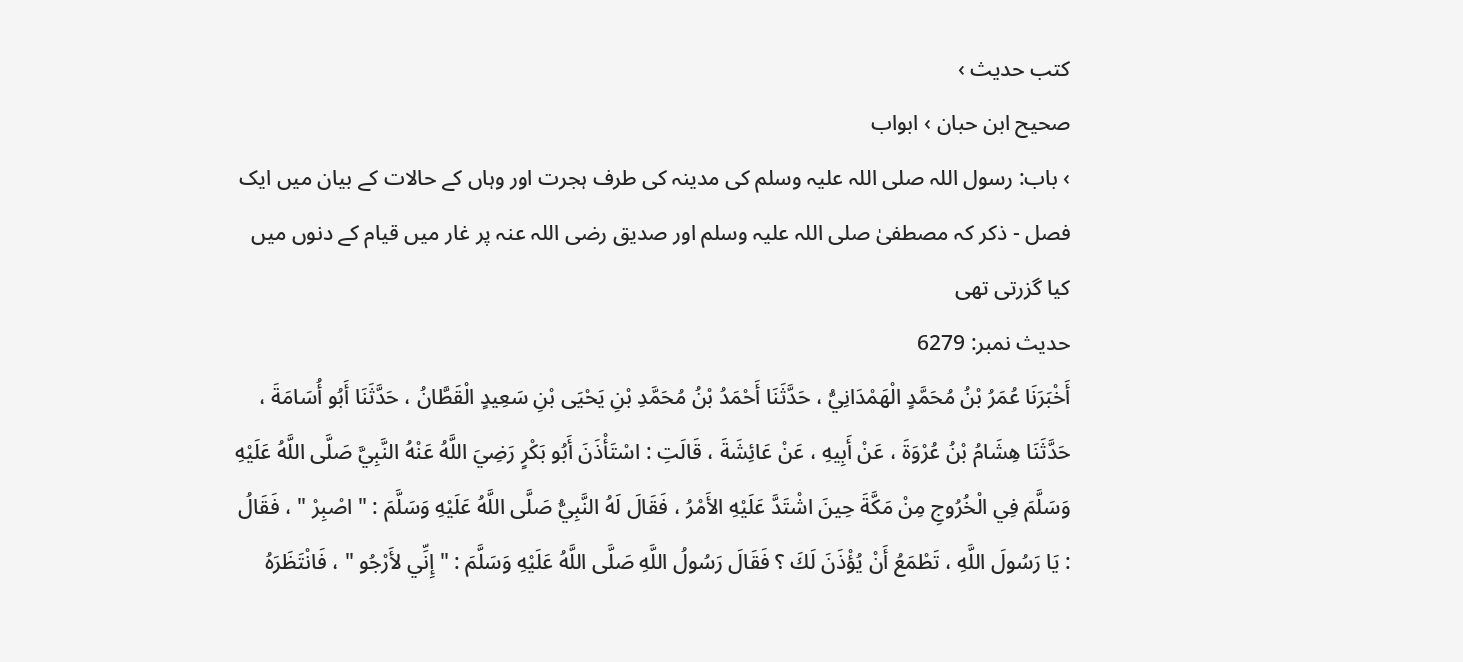کتب حدیث ›
صحیح ابن حبان › ابواب
› باب: رسول اللہ صلی اللہ علیہ وسلم کی مدینہ کی طرف ہجرت اور وہاں کے حالات کے بیان میں ایک فصل - ذکر کہ مصطفیٰ صلی اللہ علیہ وسلم اور صدیق رضی اللہ عنہ پر غار میں قیام کے دنوں میں کیا گزرتی تھی
حدیث نمبر: 6279
أَخْبَرَنَا عُمَرُ بْنُ مُحَمَّدٍ الْهَمْدَانِيُّ ، حَدَّثَنَا أَحْمَدُ بْنُ مُحَمَّدِ بْنِ يَحْيَى بْنِ سَعِيدٍ الْقَطَّانُ ، حَدَّثَنَا أَبُو أُسَامَةَ ، حَدَّثَنَا هِشَامُ بْنُ عُرْوَةَ ، عَنْ أَبِيهِ ، عَنْ عَائِشَةَ ، قَالَتِ : اسْتَأْذَنَ أَبُو بَكْرٍ رَضِيَ اللَّهُ عَنْهُ النَّبِيَّ صَلَّى اللَّهُ عَلَيْهِ وَسَلَّمَ فِي الْخُرُوجِ مِنْ مَكَّةَ حِينَ اشْتَدَّ عَلَيْهِ الأَمْرُ ، فَقَالَ لَهُ النَّبِيُّ صَلَّى اللَّهُ عَلَيْهِ وَسَلَّمَ : " اصْبِرْ " ، فَقَالُ : يَا رَسُولَ اللَّهِ ، تَطْمَعُ أَنْ يُؤْذَنَ لَكَ ؟ فَقَالَ رَسُولُ اللَّهِ صَلَّى اللَّهُ عَلَيْهِ وَسَلَّمَ : " إِنِّي لأَرْجُو " ، فَانْتَظَرَهُ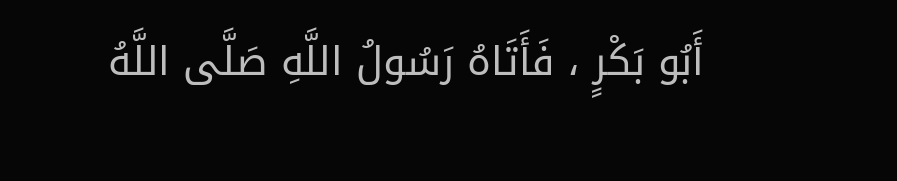أَبُو بَكْرٍ ، فَأَتَاهُ رَسُولُ اللَّهِ صَلَّى اللَّهُ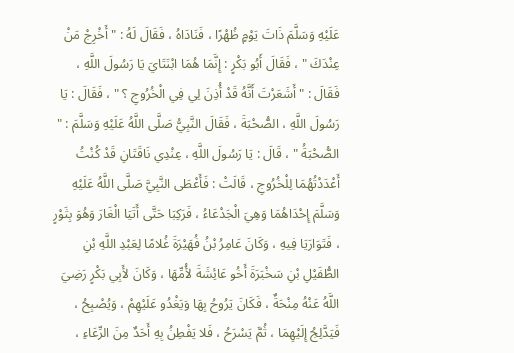عَلَيْهِ وَسَلَّمَ ذَاتَ يَوْمٍ ظُهْرًا ، فَنَادَاهُ ، فَقَالَ لَهُ : " أَخْرِجْ مَنْ عِنْدَكَ " ، فَقَالَ أَبُو بَكْرٍ : إِنَّمَا هُمَا ابْنَتَايَ يَا رَسُولَ اللَّهِ ، فَقَالَ : " أَشَعَرْتَ أَنَّهُ قَدْ أُذِنَ لِي فِي الْخُرُوجِ ؟ " ، فَقَالَ : يَا رَسُولَ اللَّهِ ، الصُّحْبَةَ ، فَقَالَ النَّبِيُّ صَلَّى اللَّهُ عَلَيْهِ وَسَلَّمَ : " الصُّحْبَةُ " ، قَالَ : يَا رَسُولَ اللَّهِ ، عِنْدِي نَاقَتَانِ قَدْ كُنْتُ أَعْدَدْتُهُمَا لِلْخُرُوجِ ، قَالَتْ : فَأَعْطَى النَّبِيَّ صَلَّى اللَّهُ عَلَيْهِ وَسَلَّمَ إِحْدَاهُمَا وَهِيَ الْجَدْعَاءُ ، فَرَكِبَا حَتَّى أَتَيَا الْغَارَ وَهُوَ بِثَوْرٍ ، فَتَوَارَيَا فِيهِ ، وَكَانَ عَامِرُ بْنُ فُهَيْرَةَ غُلامًا لِعَبْدِ اللَّهِ بْنِ الطُّفَيْلِ بْنِ سَخْبَرَةَ أَخُو عَائِشَةَ لأُمِّهَا ، وَكَانَ لأَبِي بَكْرٍ رَضِيَ اللَّهُ عَنْهُ مِنْحَةٌ ، فَكَانَ يَرُوحُ بِهَا وَيَغْدُو عَلَيْهِمْ ، وَيُصْبِحُ ، فَيَدَّلِجُ إِلَيْهِمَا ، ثُمَّ يَسْرَحُ ، فَلا يَفْطِنُ بِهِ أَحَدٌ مِنَ الرِّعَاءِ ،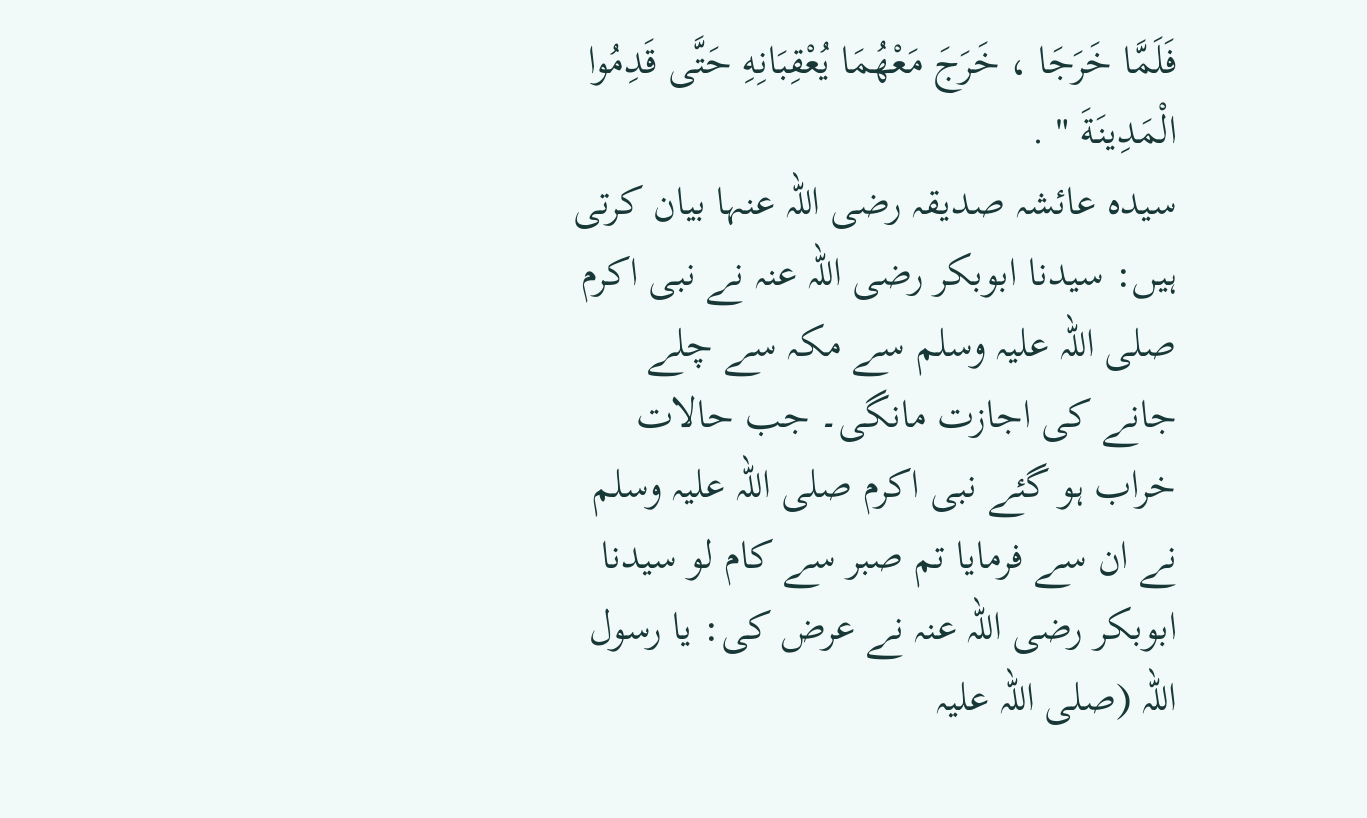فَلَمَّا خَرَجَا ، خَرَجَ مَعْهُمَا يُعْقِبَانِهِ حَتَّى قَدِمُوا الْمَدِينَةَ " .
سیدہ عائشہ صدیقہ رضی اللہ عنہا بیان کرتی ہیں: سیدنا ابوبکر رضی اللہ عنہ نے نبی اکرم صلی اللہ علیہ وسلم سے مکہ سے چلے جانے کی اجازت مانگی۔ جب حالات خراب ہو گئے نبی اکرم صلی اللہ علیہ وسلم نے ان سے فرمایا تم صبر سے کام لو سیدنا ابوبکر رضی اللہ عنہ نے عرض کی: یا رسول اللہ (صلی اللہ علیہ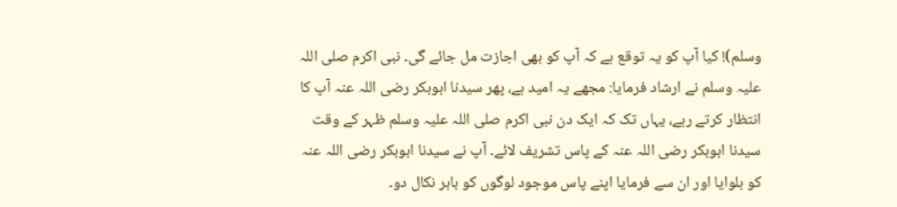وسلم)! کیا آپ کو یہ توقع ہے کہ آپ کو بھی اجازت مل جائے گی۔ نبی اکرم صلی اللہ علیہ وسلم نے ارشاد فرمایا: مجھے یہ امید ہے، پھر سیدنا ابوبکر رضی اللہ عنہ آپ کا انتظار کرتے رہے، یہاں تک کہ ایک دن نبی اکرم صلی اللہ علیہ وسلم ظہر کے وقت سیدنا ابوبکر رضی اللہ عنہ کے پاس تشریف لائے۔ آپ نے سیدنا ابوبکر رضی اللہ عنہ کو بلوایا اور ان سے فرمایا اپنے پاس موجود لوگوں کو باہر نکال دو۔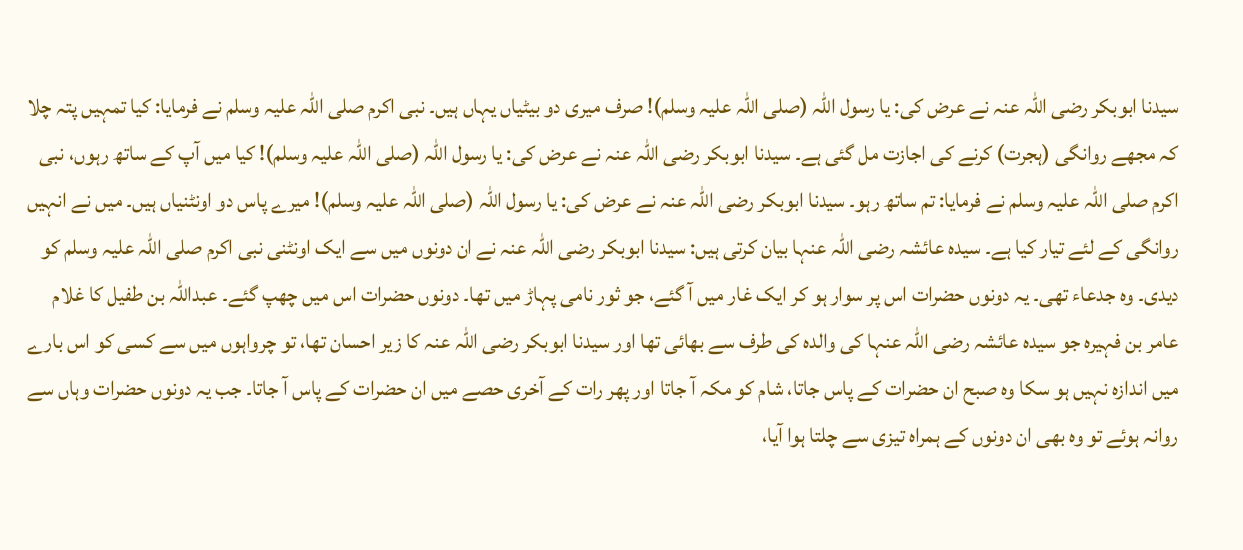سیدنا ابوبکر رضی اللہ عنہ نے عرض کی: یا رسول اللہ (صلی اللہ علیہ وسلم)! صرف میری دو بیٹیاں یہاں ہیں۔ نبی اکرم صلی اللہ علیہ وسلم نے فرمایا: کیا تمہیں پتہ چلا کہ مجھے روانگی (ہجرت) کرنے کی اجازت مل گئی ہے۔ سیدنا ابوبکر رضی اللہ عنہ نے عرض کی: یا رسول اللہ (صلی اللہ علیہ وسلم)! کیا میں آپ کے ساتھ رہوں، نبی اکرم صلی اللہ علیہ وسلم نے فرمایا: تم ساتھ رہو۔ سیدنا ابوبکر رضی اللہ عنہ نے عرض کی: یا رسول اللہ (صلی اللہ علیہ وسلم)! میرے پاس دو اونٹنیاں ہیں۔ میں نے انہیں روانگی کے لئے تیار کیا ہے۔ سیدہ عائشہ رضی اللہ عنہا بیان کرتی ہیں: سیدنا ابوبکر رضی اللہ عنہ نے ان دونوں میں سے ایک اونٹنی نبی اکرم صلی اللہ علیہ وسلم کو دیدی۔ وہ جدعاء تھی۔ یہ دونوں حضرات اس پر سوار ہو کر ایک غار میں آ گئے، جو ثور نامی پہاڑ میں تھا۔ دونوں حضرات اس میں چھپ گئے۔ عبداللہ بن طفیل کا غلام عامر بن فہیرہ جو سیدہ عائشہ رضی اللہ عنہا کی والدہ کی طرف سے بھائی تھا اور سیدنا ابوبکر رضی اللہ عنہ کا زیر احسان تھا، تو چرواہوں میں سے کسی کو اس بارے میں اندازہ نہیں ہو سکا وہ صبح ان حضرات کے پاس جاتا، شام کو مکہ آ جاتا اور پھر رات کے آخری حصے میں ان حضرات کے پاس آ جاتا۔ جب یہ دونوں حضرات وہاں سے روانہ ہوئے تو وہ بھی ان دونوں کے ہمراہ تیزی سے چلتا ہوا آیا،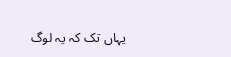یہاں تک کہ یہ لوگ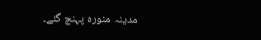مدینہ منورہ پہنچ گئے۔